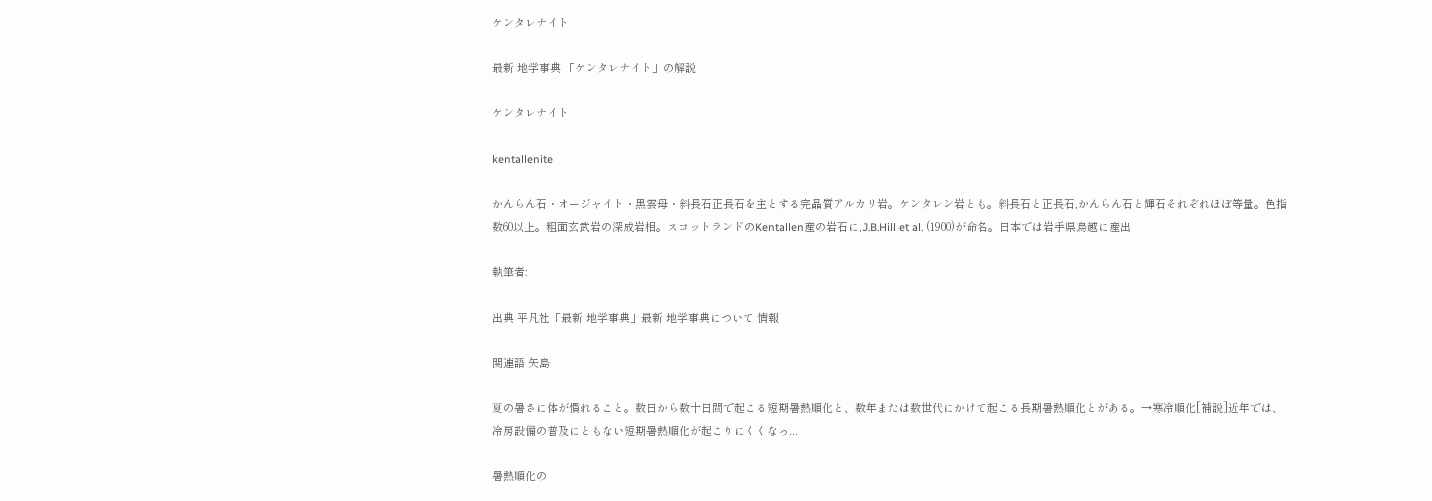ケンタレナイト

最新 地学事典 「ケンタレナイト」の解説

ケンタレナイト

kentallenite

かんらん石・オージャイト・黒雲母・斜長石正長石を主とする完晶質アルカリ岩。ケンタレン岩とも。斜長石と正長石,かんらん石と輝石それぞれほぼ等量。色指数60以上。粗面玄武岩の深成岩相。スコットランドのKentallen産の岩石に,J.B.Hill et al. (1900)が命名。日本では岩手県鳥越に産出

執筆者:

出典 平凡社「最新 地学事典」最新 地学事典について 情報

関連語 矢島

夏の暑さに体が慣れること。数日から数十日間で起こる短期暑熱順化と、数年または数世代にかけて起こる長期暑熱順化とがある。→寒冷順化[補説]近年では、冷房設備の普及にともない短期暑熱順化が起こりにくくなっ...

暑熱順化の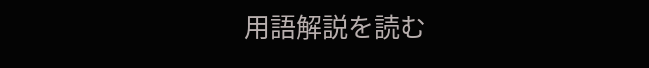用語解説を読む